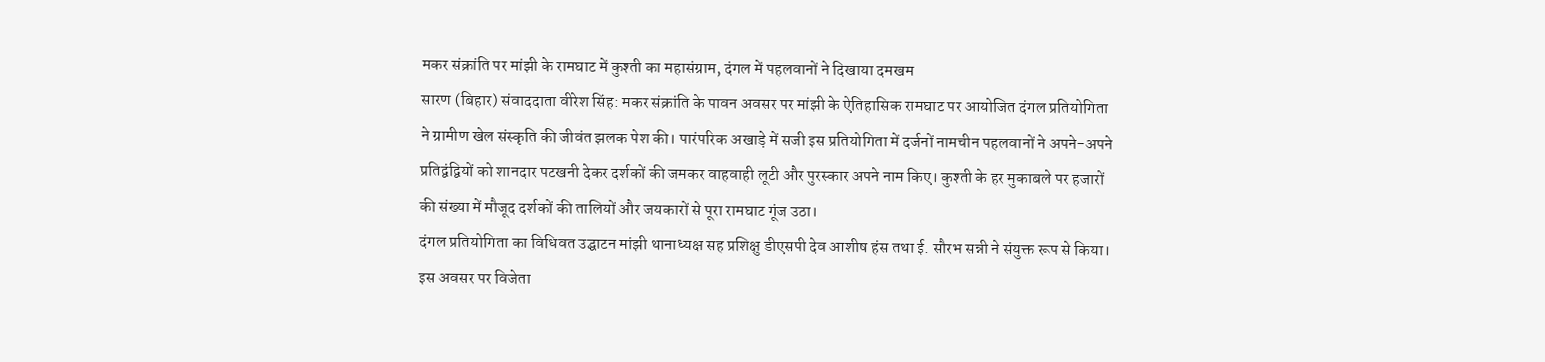मकर संक्रांति पर मांझी के रामघाट में कुश्ती का महासंग्राम, दंगल में पहलवानों ने दिखाया दमखम
सारण (बिहार) संवाददाता वीरेश सिंह: मकर संक्रांति के पावन अवसर पर मांझी के ऐतिहासिक रामघाट पर आयोजित दंगल प्रतियोगिता ने ग्रामीण खेल संस्कृति की जीवंत झलक पेश की। पारंपरिक अखाड़े में सजी इस प्रतियोगिता में दर्जनों नामचीन पहलवानों ने अपने-अपने प्रतिद्वंद्वियों को शानदार पटखनी देकर दर्शकों की जमकर वाहवाही लूटी और पुरस्कार अपने नाम किए। कुश्ती के हर मुकाबले पर हजारों की संख्या में मौजूद दर्शकों की तालियों और जयकारों से पूरा रामघाट गूंज उठा।
दंगल प्रतियोगिता का विधिवत उद्घाटन मांझी थानाध्यक्ष सह प्रशिक्षु डीएसपी देव आशीष हंस तथा ई. सौरभ सन्नी ने संयुक्त रूप से किया। इस अवसर पर विजेता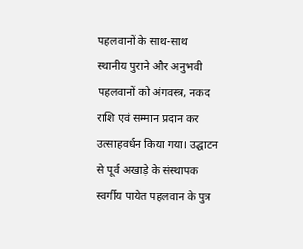पहलवानों के साथ-साथ स्थानीय पुराने और अनुभवी पहलवानों को अंगवस्त्र, नकद राशि एवं सम्मान प्रदान कर उत्साहवर्धन किया गया। उद्घाटन से पूर्व अखाड़े के संस्थापक स्वर्गीय पायेत पहलवान के पुत्र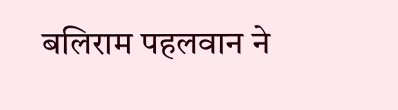बलिराम पहलवान ने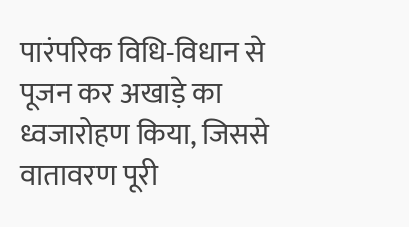पारंपरिक विधि-विधान से पूजन कर अखाड़े का ध्वजारोहण किया, जिससे वातावरण पूरी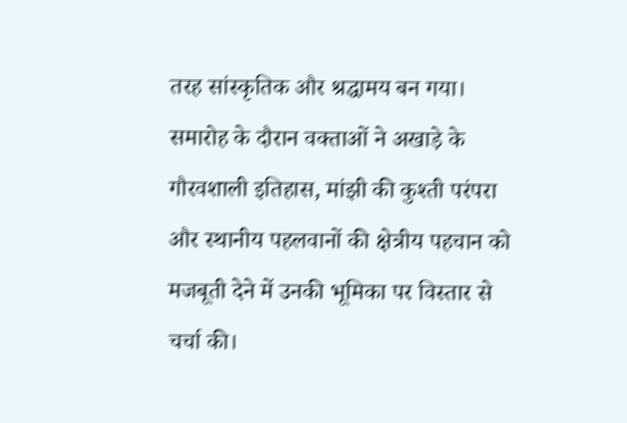तरह सांस्कृतिक और श्रद्धामय बन गया।
समारोह के दौरान वक्ताओं ने अखाड़े के गौरवशाली इतिहास, मांझी की कुश्ती परंपरा और स्थानीय पहलवानों की क्षेत्रीय पहचान को मजबूती देने में उनकी भूमिका पर विस्तार से चर्चा की।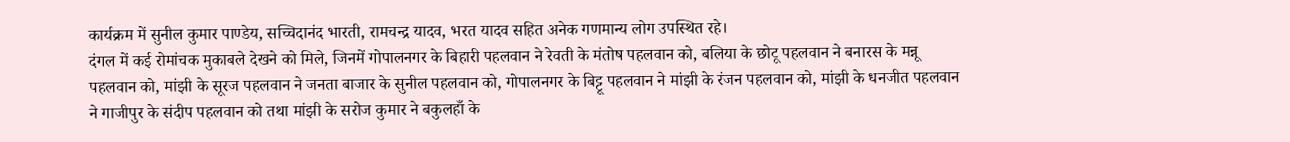कार्यक्रम में सुनील कुमार पाण्डेय, सच्चिदानंद भारती, रामचन्द्र यादव, भरत यादव सहित अनेक गणमान्य लोग उपस्थित रहे।
दंगल में कई रोमांचक मुकाबले देखने को मिले, जिनमें गोपालनगर के बिहारी पहलवान ने रेवती के मंतोष पहलवान को, बलिया के छोटू पहलवान ने बनारस के मन्नू पहलवान को, मांझी के सूरज पहलवान ने जनता बाजार के सुनील पहलवान को, गोपालनगर के बिट्टू पहलवान ने मांझी के रंजन पहलवान को, मांझी के धनजीत पहलवान ने गाजीपुर के संदीप पहलवान को तथा मांझी के सरोज कुमार ने बकुलहाँ के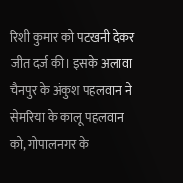रिशी कुमार को पटखनी देकर जीत दर्ज की। इसके अलावा चैनपुर के अंकुश पहलवान ने सेमरिया के कालू पहलवान को, गोपालनगर के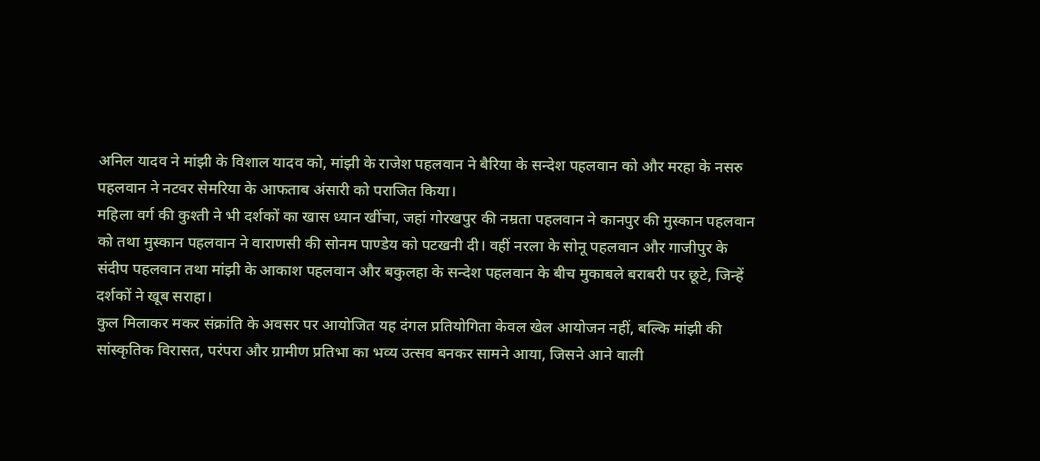अनिल यादव ने मांझी के विशाल यादव को, मांझी के राजेश पहलवान ने बैरिया के सन्देश पहलवान को और मरहा के नसरु पहलवान ने नटवर सेमरिया के आफताब अंसारी को पराजित किया।
महिला वर्ग की कुश्ती ने भी दर्शकों का खास ध्यान खींचा, जहां गोरखपुर की नम्रता पहलवान ने कानपुर की मुस्कान पहलवान को तथा मुस्कान पहलवान ने वाराणसी की सोनम पाण्डेय को पटखनी दी। वहीं नरला के सोनू पहलवान और गाजीपुर के संदीप पहलवान तथा मांझी के आकाश पहलवान और बकुलहा के सन्देश पहलवान के बीच मुकाबले बराबरी पर छूटे, जिन्हें दर्शकों ने खूब सराहा।
कुल मिलाकर मकर संक्रांति के अवसर पर आयोजित यह दंगल प्रतियोगिता केवल खेल आयोजन नहीं, बल्कि मांझी की सांस्कृतिक विरासत, परंपरा और ग्रामीण प्रतिभा का भव्य उत्सव बनकर सामने आया, जिसने आने वाली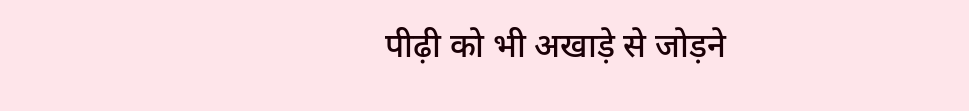पीढ़ी को भी अखाड़े से जोड़ने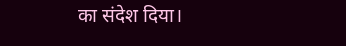का संदेश दिया।